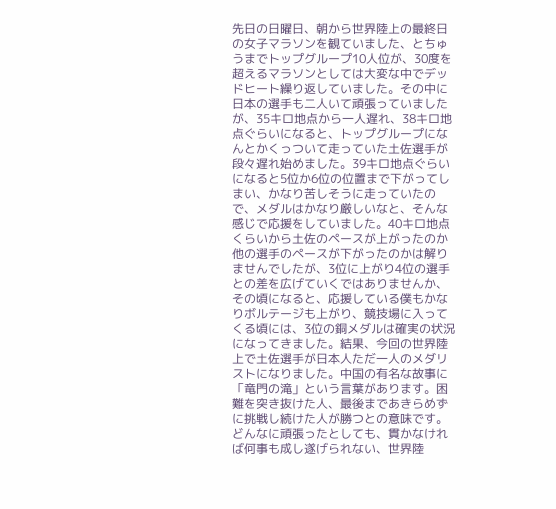先日の日曜日、朝から世界陸上の最終日の女子マラソンを観ていました、とちゅうまでトップグループ10人位が、30度を超えるマラソンとしては大変な中でデッドヒート繰り返していました。その中に日本の選手も二人いて頑張っていましたが、35キロ地点から一人遅れ、38キロ地点ぐらいになると、トップグループになんとかくっついて走っていた土佐選手が段々遅れ始めました。39キロ地点ぐらいになると5位か6位の位置まで下がってしまい、かなり苦しそうに走っていたので、メダルはかなり厳しいなと、そんな感じで応援をしていました。40キロ地点くらいから土佐のペースが上がったのか他の選手のペースが下がったのかは解りませんでしたが、3位に上がり4位の選手との差を広げていくではありませんか、その頃になると、応援している僕もかなりボルテージも上がり、競技場に入ってくる頃には、3位の銅メダルは確実の状況になってきました。結果、今回の世界陸上で土佐選手が日本人ただ一人のメダリストになりました。中国の有名な故事に「竜門の滝」という言葉があります。困難を突き抜けた人、最後まであきらめずに挑戦し続けた人が勝つとの意味です。どんなに頑張ったとしても、貫かなければ何事も成し遂げられない、世界陸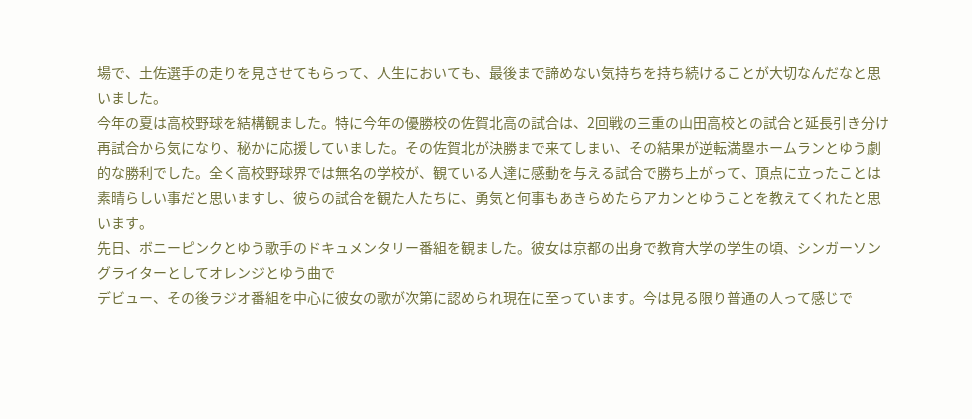場で、土佐選手の走りを見させてもらって、人生においても、最後まで諦めない気持ちを持ち続けることが大切なんだなと思いました。
今年の夏は高校野球を結構観ました。特に今年の優勝校の佐賀北高の試合は、2回戦の三重の山田高校との試合と延長引き分け再試合から気になり、秘かに応援していました。その佐賀北が決勝まで来てしまい、その結果が逆転満塁ホームランとゆう劇的な勝利でした。全く高校野球界では無名の学校が、観ている人達に感動を与える試合で勝ち上がって、頂点に立ったことは素晴らしい事だと思いますし、彼らの試合を観た人たちに、勇気と何事もあきらめたらアカンとゆうことを教えてくれたと思います。
先日、ボニーピンクとゆう歌手のドキュメンタリー番組を観ました。彼女は京都の出身で教育大学の学生の頃、シンガーソングライターとしてオレンジとゆう曲で
デビュー、その後ラジオ番組を中心に彼女の歌が次第に認められ現在に至っています。今は見る限り普通の人って感じで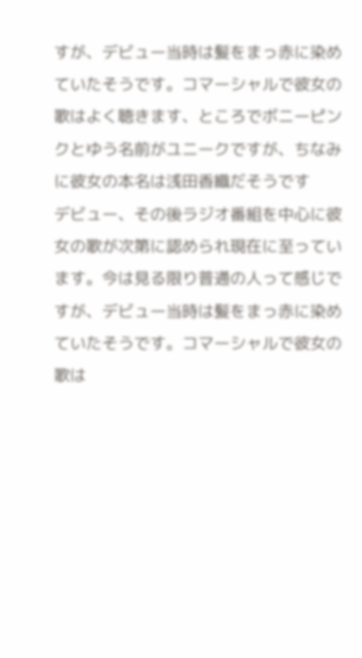すが、デビュー当時は髪をまっ赤に染めていたそうです。コマーシャルで彼女の歌はよく聴きます、ところでボニーピンクとゆう名前がユニークですが、ちなみに彼女の本名は浅田香織だそうです
デビュー、その後ラジオ番組を中心に彼女の歌が次第に認められ現在に至っています。今は見る限り普通の人って感じですが、デビュー当時は髪をまっ赤に染めていたそうです。コマーシャルで彼女の歌は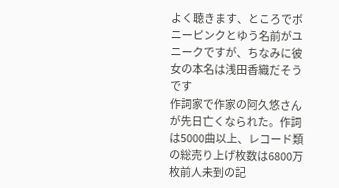よく聴きます、ところでボニーピンクとゆう名前がユニークですが、ちなみに彼女の本名は浅田香織だそうです
作詞家で作家の阿久悠さんが先日亡くなられた。作詞は5000曲以上、レコード類の総売り上げ枚数は6800万枚前人未到の記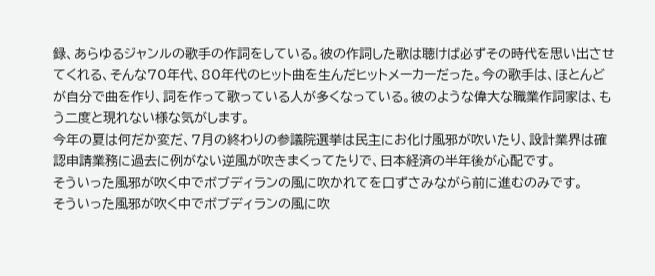録、あらゆるジャンルの歌手の作詞をしている。彼の作詞した歌は聴けば必ずその時代を思い出させてくれる、そんな70年代、80年代のヒット曲を生んだヒットメーカーだった。今の歌手は、ほとんどが自分で曲を作り、詞を作って歌っている人が多くなっている。彼のような偉大な職業作詞家は、もう二度と現れない様な気がします。
今年の夏は何だか変だ、7月の終わりの参議院選挙は民主にお化け風邪が吹いたり、設計業界は確認申請業務に過去に例がない逆風が吹きまくってたりで、日本経済の半年後が心配です。
そういった風邪が吹く中でボブディランの風に吹かれてを口ずさみながら前に進むのみです。
そういった風邪が吹く中でボブディランの風に吹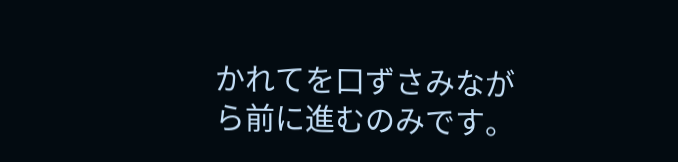かれてを口ずさみながら前に進むのみです。